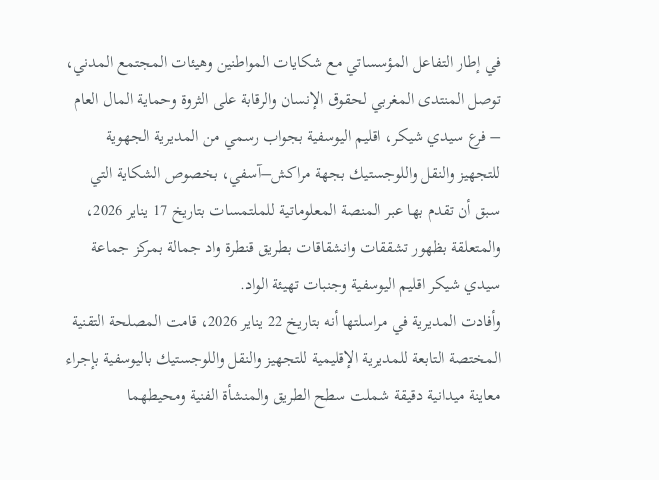في إطار التفاعل المؤسساتي مع شكايات المواطنين وهيئات المجتمع المدني، توصل المنتدى المغربي لحقوق الإنسان والرقابة على الثروة وحماية المال العام – فرع سيدي شيكر، اقليم اليوسفية بجواب رسمي من المديرية الجهوية للتجهيز والنقل واللوجستيك بجهة مراكش–آسفي، بخصوص الشكاية التي سبق أن تقدم بها عبر المنصة المعلوماتية للملتمسات بتاريخ 17 يناير 2026، والمتعلقة بظهور تشققات وانشقاقات بطريق قنطرة واد جمالة بمركز جماعة سيدي شيكر اقليم اليوسفية وجنبات تهيئة الواد.
وأفادت المديرية في مراسلتها أنه بتاريخ 22 يناير 2026، قامت المصلحة التقنية المختصة التابعة للمديرية الإقليمية للتجهيز والنقل واللوجستيك باليوسفية بإجراء معاينة ميدانية دقيقة شملت سطح الطريق والمنشأة الفنية ومحيطهما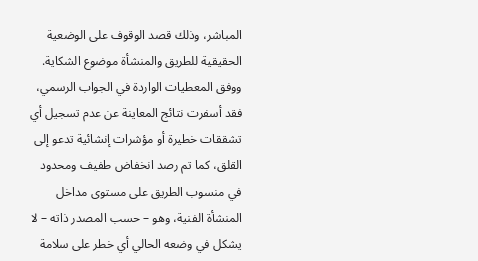المباشر، وذلك قصد الوقوف على الوضعية الحقيقية للطريق والمنشأة موضوع الشكاية.
ووفق المعطيات الواردة في الجواب الرسمي، فقد أسفرت نتائج المعاينة عن عدم تسجيل أي تشققات خطيرة أو مؤشرات إنشائية تدعو إلى القلق، كما تم رصد انخفاض طفيف ومحدود في منسوب الطريق على مستوى مداخل المنشأة الفنية، وهو – حسب المصدر ذاته – لا يشكل في وضعه الحالي أي خطر على سلامة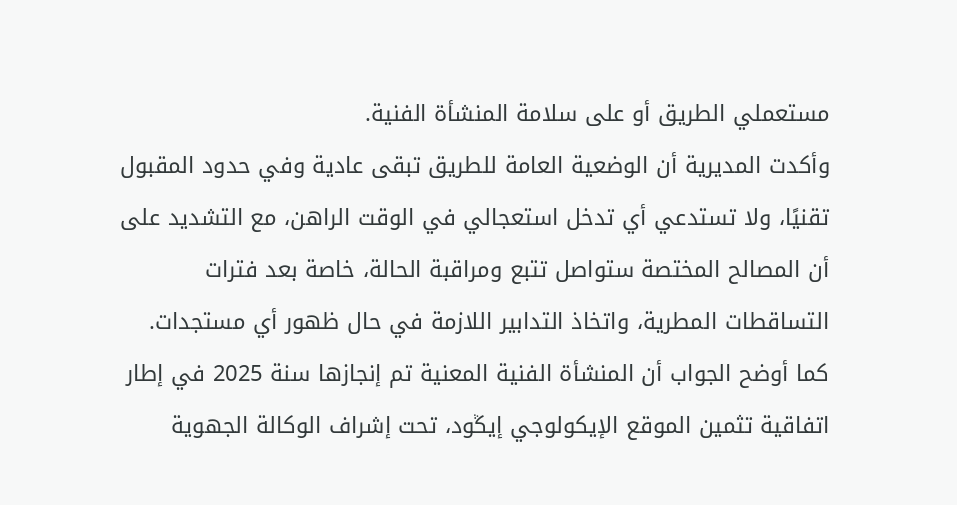مستعملي الطريق أو على سلامة المنشأة الفنية.
وأكدت المديرية أن الوضعية العامة للطريق تبقى عادية وفي حدود المقبول تقنيًا، ولا تستدعي أي تدخل استعجالي في الوقت الراهن، مع التشديد على أن المصالح المختصة ستواصل تتبع ومراقبة الحالة، خاصة بعد فترات التساقطات المطرية، واتخاذ التدابير اللازمة في حال ظهور أي مستجدات.
كما أوضح الجواب أن المنشأة الفنية المعنية تم إنجازها سنة 2025 في إطار اتفاقية تثمين الموقع الإيكولوجي إيݣود، تحت إشراف الوكالة الجهوية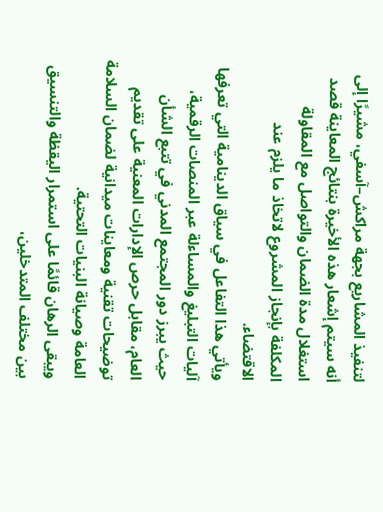لتنفيذ المشاريع بجهة مراكش–آسفي، مشيرًا إلى أنه سيتم إشعار هذه الأخيرة بنتائج المعاينة قصد استغلال مدة الضمان والتواصل مع المقاولة المكلفة بإنجاز المشروع لاتخاذ ما يلزم عند الاقتضاء.
ويأتي هذا التفاعل في سياق الدينامية التي تعرفها آليات التبليغ والمساءلة عبر المنصات الرقمية، حيث يبرز دور المجتمع المدني في تتبع الشأن العام، مقابل حرص الإدارات المعنية على تقديم توضيحات تقنية ومعاينات ميدانية لضمان السلامة العامة وصيانة البنيات التحتية.
ويبقى الرهان قائمًا على استمرار اليقظة والتنسيق بين مختلف المتدخلين،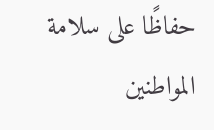حفاظًا على سلامة المواطنين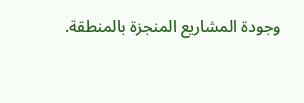وجودة المشاريع المنجزة بالمنطقة.